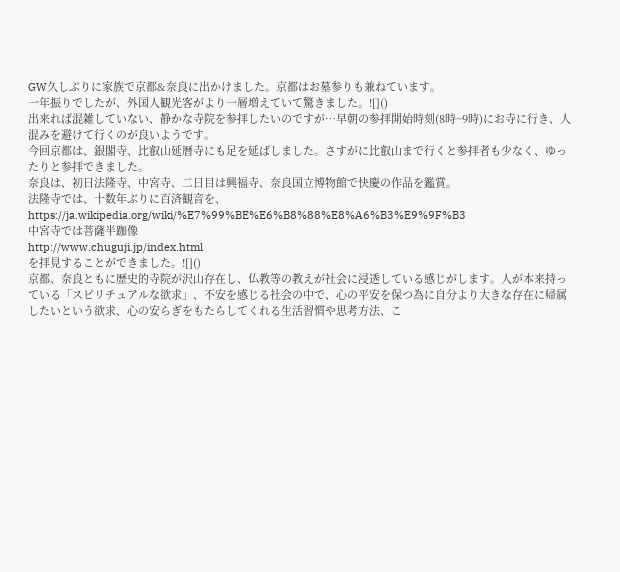GW久しぶりに家族で京都&奈良に出かけました。京都はお墓参りも兼ねています。
一年振りでしたが、外国人観光客がより一層増えていて驚きました。![]()
出来れば混雑していない、静かな寺院を参拝したいのですが…早朝の参拝開始時刻(8時~9時)にお寺に行き、人混みを避けて行くのが良いようです。
今回京都は、銀閣寺、比叡山延暦寺にも足を延ばしました。さすがに比叡山まで行くと参拝者も少なく、ゆったりと参拝できました。
奈良は、初日法隆寺、中宮寺、二日目は興福寺、奈良国立博物館で快慶の作品を鑑賞。
法隆寺では、十数年ぶりに百済観音を、
https://ja.wikipedia.org/wiki/%E7%99%BE%E6%B8%88%E8%A6%B3%E9%9F%B3
中宮寺では菩薩半跏像
http://www.chuguji.jp/index.html
を拝見することができました。![]()
京都、奈良ともに歴史的寺院が沢山存在し、仏教等の教えが社会に浸透している感じがします。人が本来持っている「スピリチュアルな欲求」、不安を感じる社会の中で、心の平安を保つ為に自分より大きな存在に帰属したいという欲求、心の安らぎをもたらしてくれる生活習慣や思考方法、こ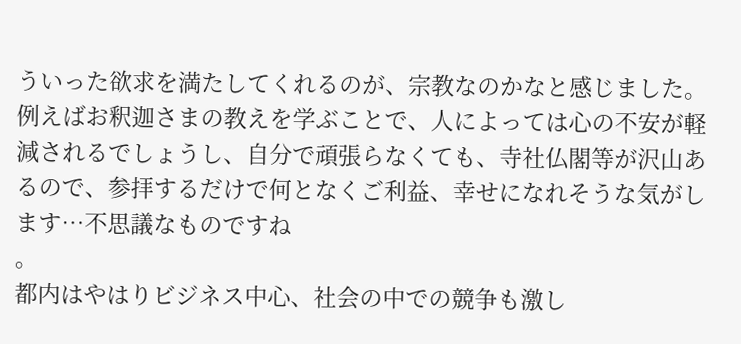ういった欲求を満たしてくれるのが、宗教なのかなと感じました。
例えばお釈迦さまの教えを学ぶことで、人によっては心の不安が軽減されるでしょうし、自分で頑張らなくても、寺社仏閣等が沢山あるので、参拝するだけで何となくご利益、幸せになれそうな気がします…不思議なものですね
。
都内はやはりビジネス中心、社会の中での競争も激し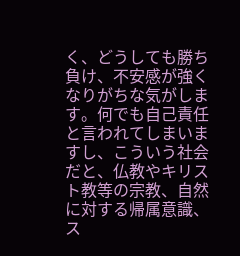く、どうしても勝ち負け、不安感が強くなりがちな気がします。何でも自己責任と言われてしまいますし、こういう社会だと、仏教やキリスト教等の宗教、自然に対する帰属意識、ス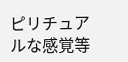ピリチュアルな感覚等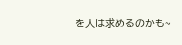を人は求めるのかも~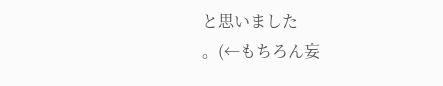と思いました
。(←もちろん妄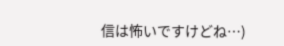信は怖いですけどね…)